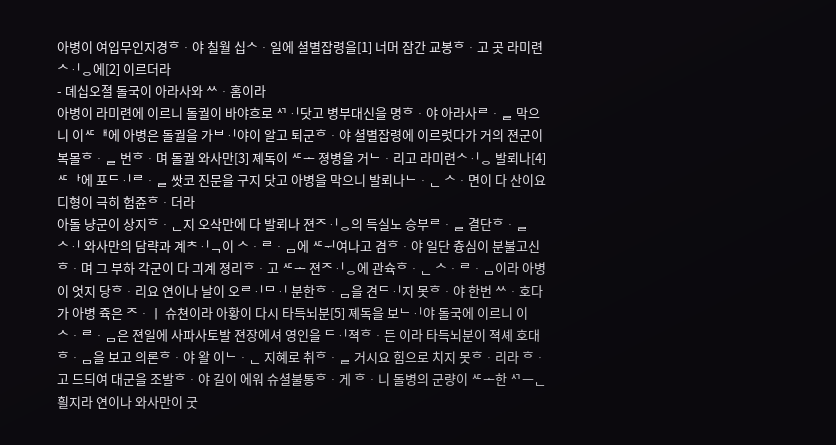아병이 여입무인지경ᄒᆞ야 칠월 십ᄉᆞ일에 셜별잡령을[1] 너머 잠간 교봉ᄒᆞ고 곳 라미련ᄉᆡᆼ에[2] 이르더라
- 뎨십오졀 돌국이 아라사와 ᄊᆞ홈이라
아병이 라미련에 이르니 돌궐이 바야흐로 ᄭᆡ닷고 병부대신을 명ᄒᆞ야 아라사ᄅᆞᆯ 막으니 이ᄯᅢ에 아병은 돌궐을 가ᄇᆡ야이 알고 퇴군ᄒᆞ야 셜별잡령에 이르럿다가 거의 젼군이 복몰ᄒᆞᆯ 번ᄒᆞ며 돌궐 와사만[3] 졔독이 ᄯᅩ 졍병을 거ᄂᆞ리고 라미련ᄉᆡᆼ 발뢰나[4] ᄯᅡ에 포ᄃᆡᄅᆞᆯ 쌋코 진문을 구지 닷고 아병을 막으니 발뢰나ᄂᆞᆫ ᄉᆞ면이 다 산이요 디형이 극히 험쥰ᄒᆞ더라
아돌 냥군이 상지ᄒᆞᆫ지 오삭만에 다 발뢰나 젼ᄌᆡᆼ의 득실노 승부ᄅᆞᆯ 결단ᄒᆞᆯᄉᆡ 와사만의 담략과 계ᄎᆡᆨ이 ᄉᆞᄅᆞᆷ에 ᄯᅱ여나고 겸ᄒᆞ야 일단 츙심이 분불고신ᄒᆞ며 그 부하 각군이 다 긔계 졍리ᄒᆞ고 ᄯᅩ 젼ᄌᆡᆼ에 관슉ᄒᆞᆫ ᄉᆞᄅᆞᆷ이라 아병이 엇지 당ᄒᆞ리요 연이나 날이 오ᄅᆡᄆᆡ 분한ᄒᆞᆷ을 견ᄃᆡ지 못ᄒᆞ야 한번 ᄊᆞ호다가 아병 쥭은 ᄌᆞㅣ 슈쳔이라 아황이 다시 타득뇌분[5] 졔독을 보ᄂᆡ야 돌국에 이르니 이 ᄉᆞᄅᆞᆷ은 젼일에 사파사토발 젼장에셔 영인을 ᄃᆡ젹ᄒᆞ든 이라 타득뇌분이 젹셰 호대ᄒᆞᆷ을 보고 의론ᄒᆞ야 왈 이ᄂᆞᆫ 지혜로 취ᄒᆞᆯ 거시요 힘으로 치지 못ᄒᆞ리라 ᄒᆞ고 드듸여 대군을 조발ᄒᆞ야 길이 에워 슈셜불통ᄒᆞ게 ᄒᆞ니 돌병의 군량이 ᄯᅩ한 ᄭᅳᆫ흴지라 연이나 와사만이 굿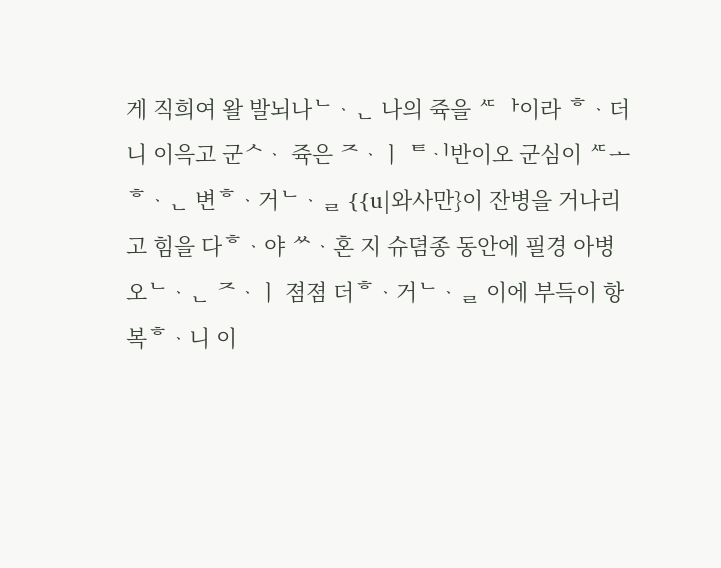게 직희여 왈 발뇌나ᄂᆞᆫ 나의 쥭을 ᄯᅡ이라 ᄒᆞ더니 이윽고 군ᄉᆞ 쥭은 ᄌᆞㅣ ᄐᆡ반이오 군심이 ᄯᅩᄒᆞᆫ 변ᄒᆞ거ᄂᆞᆯ {{u|와사만}이 잔병을 거나리고 힘을 다ᄒᆞ야 ᄊᆞ혼 지 슈뎜종 동안에 필경 아병 오ᄂᆞᆫ ᄌᆞㅣ 졈졈 더ᄒᆞ거ᄂᆞᆯ 이에 부득이 항복ᄒᆞ니 이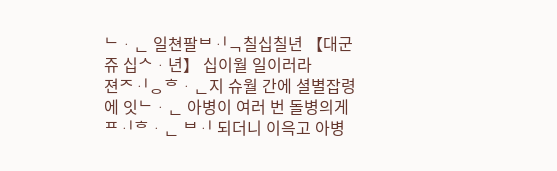ᄂᆞᆫ 일쳔팔ᄇᆡᆨ칠십칠년 【대군쥬 십ᄉᆞ년】 십이월 일이러라
젼ᄌᆡᆼᄒᆞᆫ지 슈월 간에 셜별잡령에 잇ᄂᆞᆫ 아병이 여러 번 돌병의게 ᄑᆡᄒᆞᆫ ᄇᆡ 되더니 이윽고 아병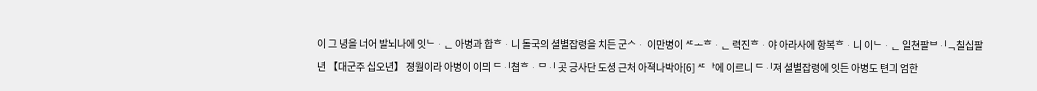이 그 녕을 너어 발뇌나에 잇ᄂᆞᆫ 아병과 합ᄒᆞ니 돌국의 셜별잡령을 치든 군ᄉᆞ 이만병이 ᄯᅩᄒᆞᆫ 력진ᄒᆞ야 아라사에 항복ᄒᆞ니 이ᄂᆞᆫ 일쳔팔ᄇᆡᆨ칠십팔년 【대군주 십오년】 졍월이라 아병이 이믜 ᄃᆡ쳡ᄒᆞᄆᆡ 곳 긍사단 도셩 근처 아젹나박아[6] ᄯᅡ에 이르니 ᄃᆡ져 셜별잡령에 잇든 아병도 텬긔 엄한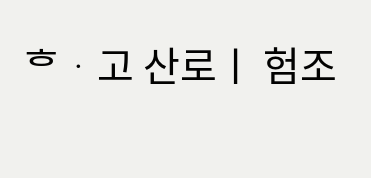ᄒᆞ고 산로ㅣ 험조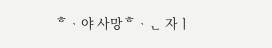ᄒᆞ야 사망ᄒᆞᆫ 자ㅣ